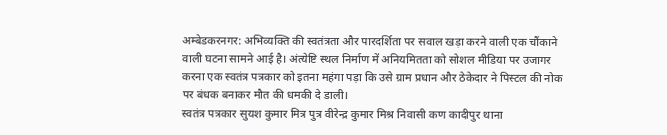अम्बेडकरनगर: अभिव्यक्ति की स्वतंत्रता और पारदर्शिता पर सवाल खड़ा करने वाली एक चौंकाने वाली घटना सामने आई है। अंत्येष्टि स्थल निर्माण में अनियमितता को सोशल मीडिया पर उजागर करना एक स्वतंत्र पत्रकार को इतना महंगा पड़ा कि उसे ग्राम प्रधान और ठेकेदार ने पिस्टल की नोक पर बंधक बनाकर मौत की धमकी दे डाली।
स्वतंत्र पत्रकार सुयश कुमार मित्र पुत्र वीरेन्द्र कुमार मिश्र निवासी कण कादीपुर थाना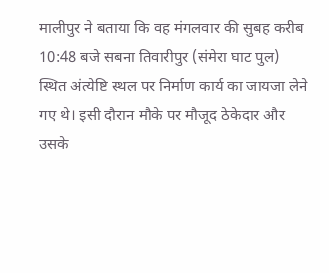मालीपुर ने बताया कि वह मंगलवार की सुबह करीब 10:48 बजे सबना तिवारीपुर (संमेरा घाट पुल) स्थित अंत्येष्टि स्थल पर निर्माण कार्य का जायजा लेने गए थे। इसी दौरान मौके पर मौजूद ठेकेदार और उसके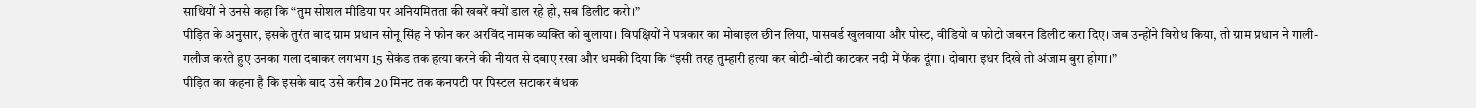साथियों ने उनसे कहा कि “तुम सोशल मीडिया पर अनियमितता की खबरें क्यों डाल रहे हो, सब डिलीट करो।”
पीड़ित के अनुसार, इसके तुरंत बाद ग्राम प्रधान सोनू सिंह ने फोन कर अरविंद नामक व्यक्ति को बुलाया। विपक्षियों ने पत्रकार का मोबाइल छीन लिया, पासवर्ड खुलवाया और पोस्ट, वीडियो व फोटो जबरन डिलीट करा दिए। जब उन्होंने विरोध किया, तो ग्राम प्रधान ने गाली-गलौज करते हुए उनका गला दबाकर लगभग 15 सेकंड तक हत्या करने की नीयत से दबाए रखा और धमकी दिया कि “इसी तरह तुम्हारी हत्या कर बोटी-बोटी काटकर नदी में फेंक दूंगा। दोबारा इधर दिखे तो अंजाम बुरा होगा।”
पीड़ित का कहना है कि इसके बाद उसे करीब 20 मिनट तक कनपटी पर पिस्टल सटाकर बंधक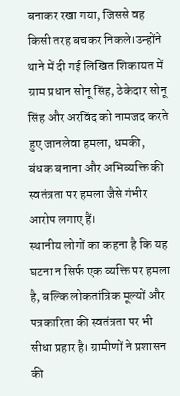बनाकर रखा गया, जिससे वह किसी तरह बचकर निकले।उन्होंने थाने में दी गई लिखित शिकायत में ग्राम प्रधान सोनू सिंह, ठेकेदार सोनू सिंह और अरविंद को नामजद करते हुए जानलेवा हमला, धमकी, बंधक बनाना और अभिव्यक्ति की स्वतंत्रता पर हमला जैसे गंभीर आरोप लगाए हैं।
स्थानीय लोगों का कहना है कि यह घटना न सिर्फ एक व्यक्ति पर हमला है, बल्कि लोकतांत्रिक मूल्यों और पत्रकारिता की स्वतंत्रता पर भी सीधा प्रहार है। ग्रामीणों ने प्रशासन की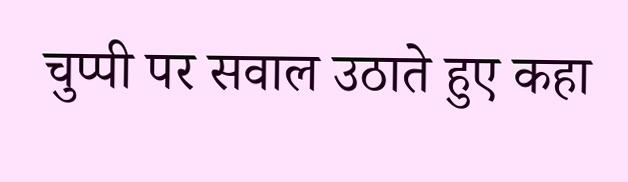चुप्पी पर सवाल उठाते हुए कहा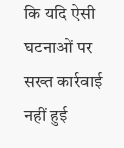कि यदि ऐसी घटनाओं पर सख्त कार्रवाई नहीं हुई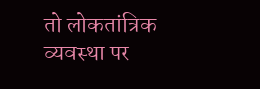तो लोकतांत्रिक व्यवस्था पर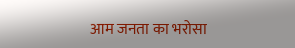आम जनता का भरोसा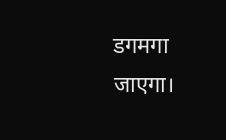डगमगा जाएगा।